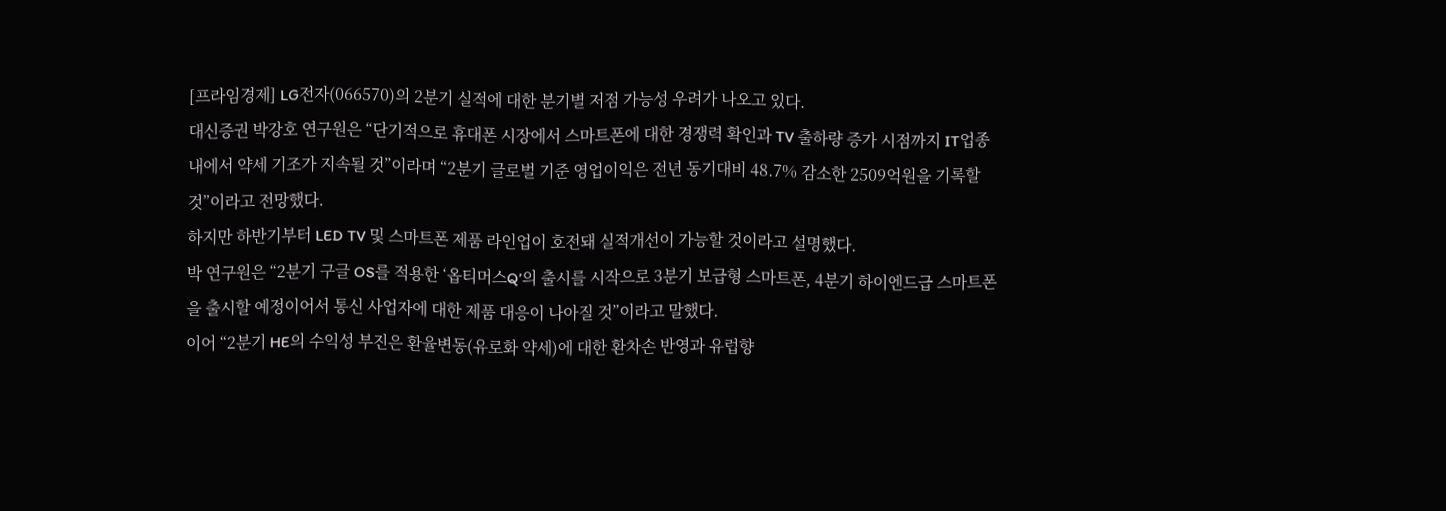[프라임경제] LG전자(066570)의 2분기 실적에 대한 분기별 저점 가능성 우려가 나오고 있다.
대신증권 박강호 연구원은 “단기적으로 휴대폰 시장에서 스마트폰에 대한 경쟁력 확인과 TV 출하량 증가 시점까지 IT업종 내에서 약세 기조가 지속될 것”이라며 “2분기 글로벌 기준 영업이익은 전년 동기대비 48.7% 감소한 2509억원을 기록할 것”이라고 전망했다.
하지만 하반기부터 LED TV 및 스마트폰 제품 라인업이 호전돼 실적개선이 가능할 것이라고 설명했다.
박 연구원은 “2분기 구글 OS를 적용한 ‘옵티머스Q’의 출시를 시작으로 3분기 보급형 스마트폰, 4분기 하이엔드급 스마트폰을 출시할 예정이어서 통신 사업자에 대한 제품 대응이 나아질 것”이라고 말했다.
이어 “2분기 HE의 수익성 부진은 환율변동(유로화 약세)에 대한 환차손 반영과 유럽향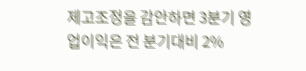제고조정을 감안하면 3분기 영업이익은 전 분기대비 2%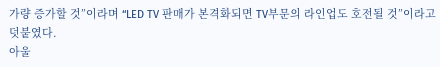가량 증가할 것”이라며 “LED TV 판매가 본격화되면 TV부문의 라인업도 호전될 것”이라고 덧붙였다.
아울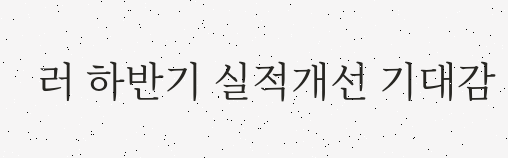러 하반기 실적개선 기대감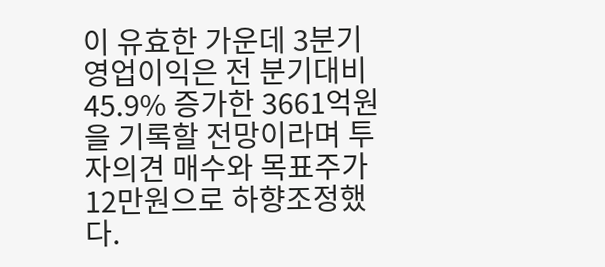이 유효한 가운데 3분기 영업이익은 전 분기대비 45.9% 증가한 3661억원을 기록할 전망이라며 투자의견 매수와 목표주가 12만원으로 하향조정했다.